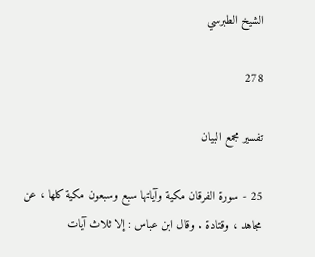الشيخ الطبرسي

278

تفسير مجمع البيان

25 - سورة الفرقان مكية وآياتها سبع وسبعون مكية كلها ، عن مجاهد ، وقتادة . وقال ابن عباس : إلا ثلاث آيات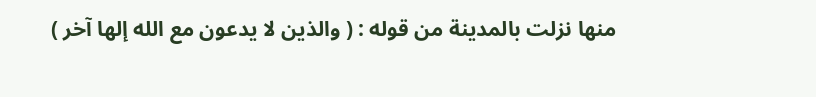منها نزلت بالمدينة من قوله : ( والذين لا يدعون مع الله إلها آخر )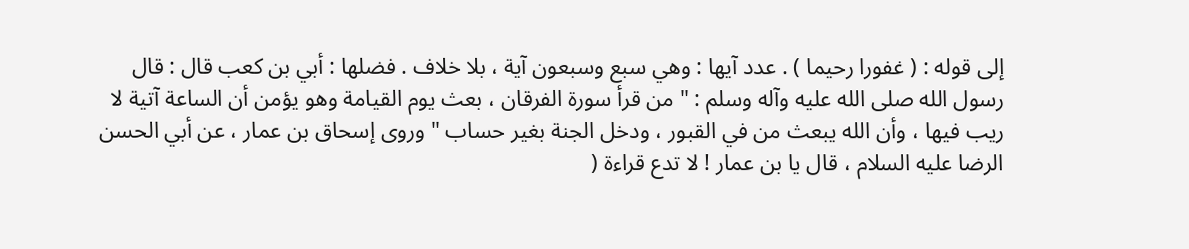إلى قوله : ( غفورا رحيما ) . عدد آيها : وهي سبع وسبعون آية ، بلا خلاف . فضلها : أبي بن كعب قال : قال رسول الله صلى الله عليه وآله وسلم : " من قرأ سورة الفرقان ، بعث يوم القيامة وهو يؤمن أن الساعة آتية لا ريب فيها ، وأن الله يبعث من في القبور ، ودخل الجنة بغير حساب " وروى إسحاق بن عمار ، عن أبي الحسن الرضا عليه السلام ، قال يا بن عمار ! لا تدع قراءة (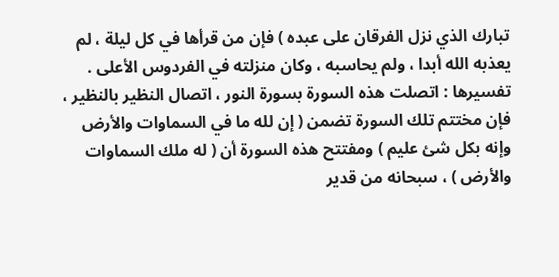تبارك الذي نزل الفرقان على عبده ) فإن من قرأها في كل ليلة ، لم يعذبه الله أبدا ، ولم يحاسبه ، وكان منزلته في الفردوس الأعلى . تفسيرها : اتصلت هذه السورة بسورة النور ، اتصال النظير بالنظير ، فإن مختتم تلك السورة تضمن ( إن لله ما في السماوات والأرض وإنه بكل شئ عليم ) ومفتتح هذه السورة أن ( له ملك السماوات والأرض ) ، سبحانه من قدير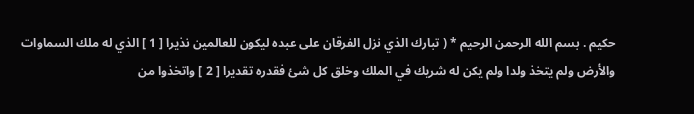حكيم . بسم الله الرحمن الرحيم * ( تبارك الذي نزل الفرقان على عبده ليكون للعالمين نذيرا [ 1 ] الذي له ملك السماوات والأرض ولم يتخذ ولدا ولم يكن له شريك في الملك وخلق كل شئ فقدره تقديرا [ 2 ] واتخذوا من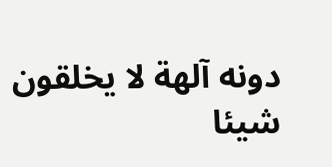دونه آلهة لا يخلقون شيئا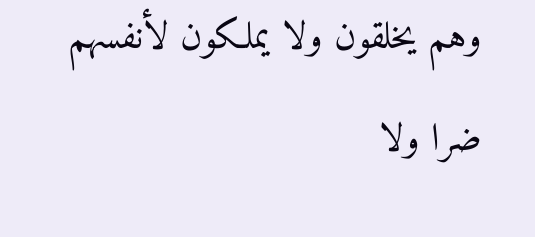وهم يخلقون ولا يملكون لأنفسهم ضرا ولا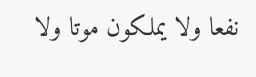نفعا ولا يملكون موتا ولا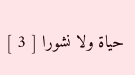حياة ولا نشورا [ 3 ]